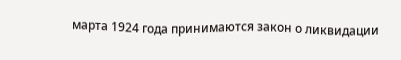марта 1924 года принимаются закон о ликвидации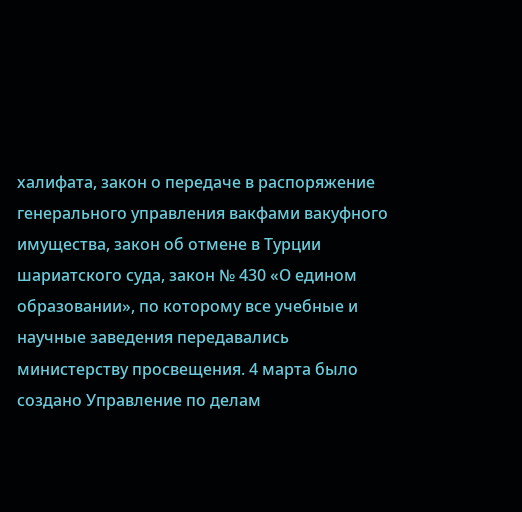халифата, закон о передаче в распоряжение генерального управления вакфами вакуфного имущества, закон об отмене в Турции шариатского суда, закон № 430 «О едином образовании», по которому все учебные и научные заведения передавались министерству просвещения. 4 марта было создано Управление по делам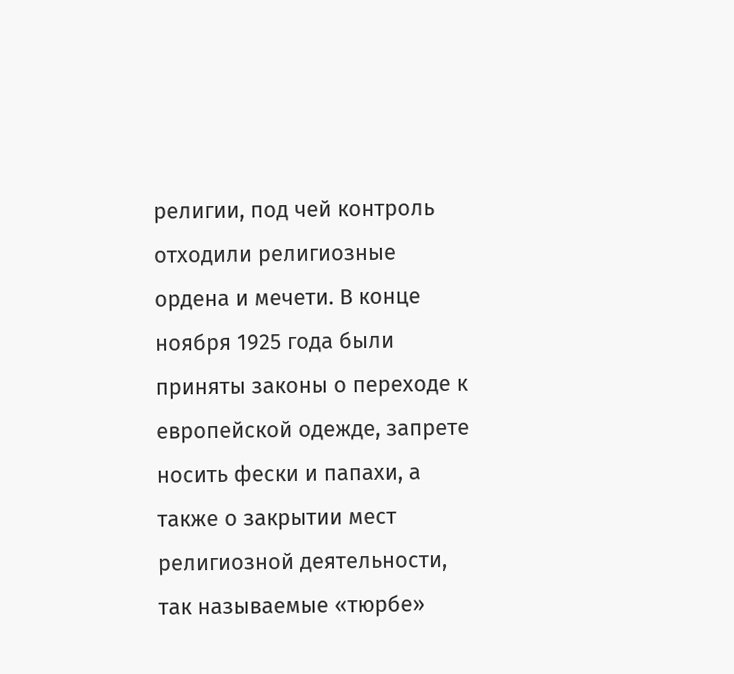религии, под чей контроль отходили религиозные ордена и мечети. В конце ноября 1925 года были приняты законы о переходе к европейской одежде, запрете носить фески и папахи, а также о закрытии мест религиозной деятельности, так называемые «тюрбе»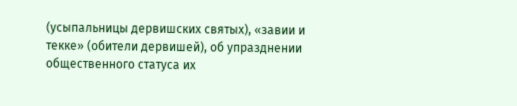(усыпальницы дервишских святых), «завии и текке» (обители дервишей), об упразднении общественного статуса их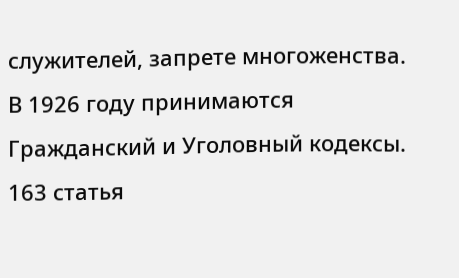служителей, запрете многоженства. В 1926 году принимаются Гражданский и Уголовный кодексы. 163 статья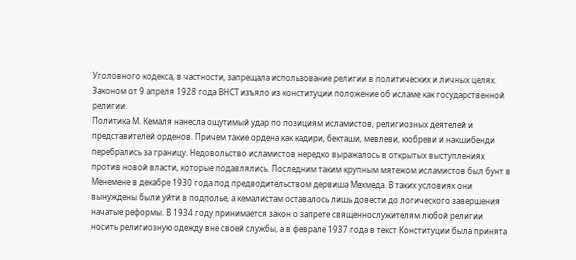Уголовного кодекса, в частности, запрещала использование религии в политических и личных целях. Законом от 9 апреля 1928 года ВНСТ изъяло из конституции положение об исламе как государственной религии.
Политика М. Кемаля нанесла ощутимый удар по позициям исламистов, религиозных деятелей и представителей орденов. Причем такие ордена как кадири, бекташи, мевлеви, юобреви и накшибенди перебрались за границу. Недовольство исламистов нередко выражалось в открытых выступлениях против новой власти, которые подавлялись. Последним таким крупным мятежом исламистов был бунт в Менемене в декабре 1930 года под предводительством дервиша Мехмеда. В таких условиях они вынуждены были уйти в подполье, а кемалистам оставалось лишь довести до логического завершения начатые реформы. В 1934 году принимается закон о запрете священнослужителям любой религии носить религиозную одежду вне своей службы, а в феврале 1937 года в текст Конституции была принята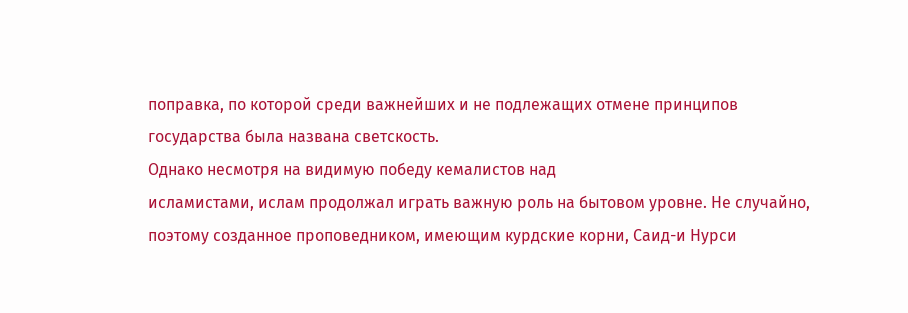поправка, по которой среди важнейших и не подлежащих отмене принципов государства была названа светскость.
Однако несмотря на видимую победу кемалистов над
исламистами, ислам продолжал играть важную роль на бытовом уровне. Не случайно,
поэтому созданное проповедником, имеющим курдские корни, Саид-и Нурси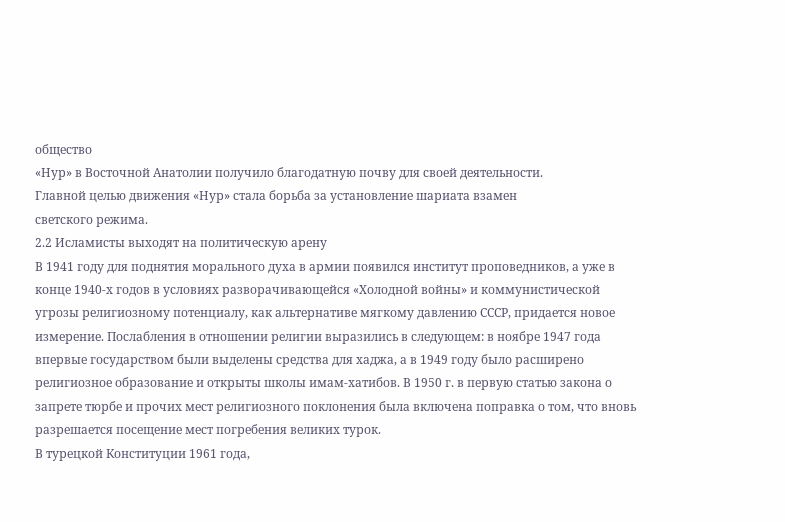общество
«Нур» в Восточной Анатолии получило благодатную почву для своей деятельности.
Главной целью движения «Нур» стала борьба за установление шариата взамен
светского режима.
2.2 Исламисты выходят на политическую арену
В 1941 году для поднятия морального духа в армии появился институт проповедников, а уже в конце 1940-х годов в условиях разворачивающейся «Холодной войны» и коммунистической угрозы религиозному потенциалу, как альтернативе мягкому давлению СССР, придается новое измерение. Послабления в отношении религии выразились в следующем: в ноябре 1947 года впервые государством были выделены средства для хаджа, а в 1949 году было расширено религиозное образование и открыты школы имам-хатибов. В 1950 г. в первую статью закона о запрете тюрбе и прочих мест религиозного поклонения была включена поправка о том, что вновь разрешается посещение мест погребения великих турок.
В турецкой Конституции 1961 года,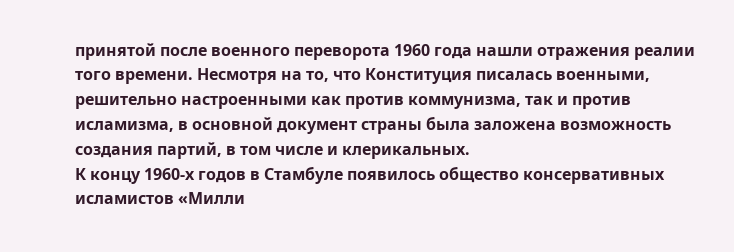принятой после военного переворота 1960 года нашли отражения реалии того времени. Несмотря на то, что Конституция писалась военными, решительно настроенными как против коммунизма, так и против исламизма, в основной документ страны была заложена возможность создания партий, в том числе и клерикальных.
К концу 1960-х годов в Стамбуле появилось общество консервативных исламистов «Милли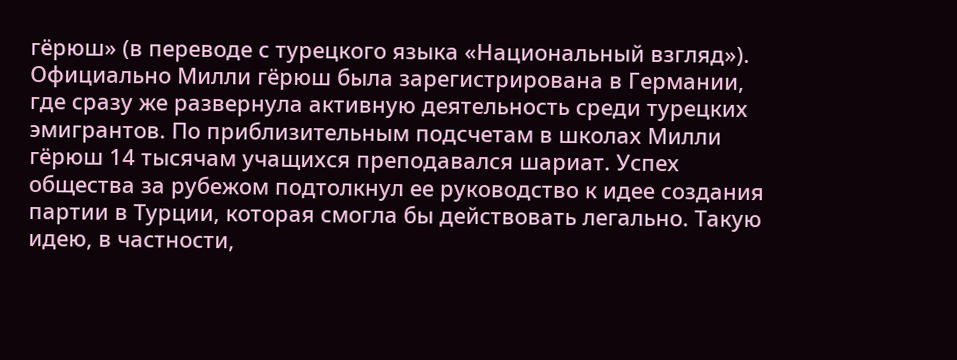гёрюш» (в переводе с турецкого языка «Национальный взгляд»). Официально Милли гёрюш была зарегистрирована в Германии, где сразу же развернула активную деятельность среди турецких эмигрантов. По приблизительным подсчетам в школах Милли гёрюш 14 тысячам учащихся преподавался шариат. Успех общества за рубежом подтолкнул ее руководство к идее создания партии в Турции, которая смогла бы действовать легально. Такую идею, в частности,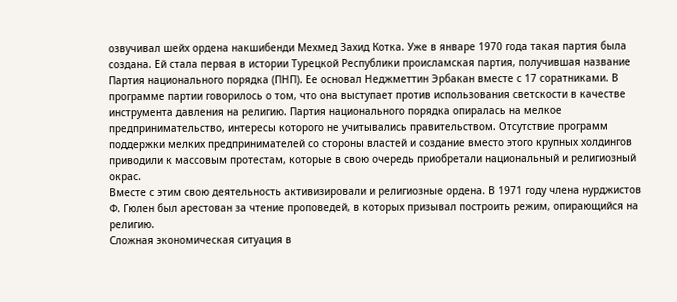озвучивал шейх ордена накшибенди Мехмед Захид Котка. Уже в январе 1970 года такая партия была создана. Ей стала первая в истории Турецкой Республики происламская партия, получившая название Партия национального порядка (ПНП). Ее основал Неджметтин Эрбакан вместе с 17 соратниками. В программе партии говорилось о том, что она выступает против использования светскости в качестве инструмента давления на религию. Партия национального порядка опиралась на мелкое предпринимательство, интересы которого не учитывались правительством. Отсутствие программ поддержки мелких предпринимателей со стороны властей и создание вместо этого крупных холдингов приводили к массовым протестам, которые в свою очередь приобретали национальный и религиозный окрас.
Вместе с этим свою деятельность активизировали и религиозные ордена. В 1971 году члена нурджистов Ф. Гюлен был арестован за чтение проповедей, в которых призывал построить режим, опирающийся на религию.
Сложная экономическая ситуация в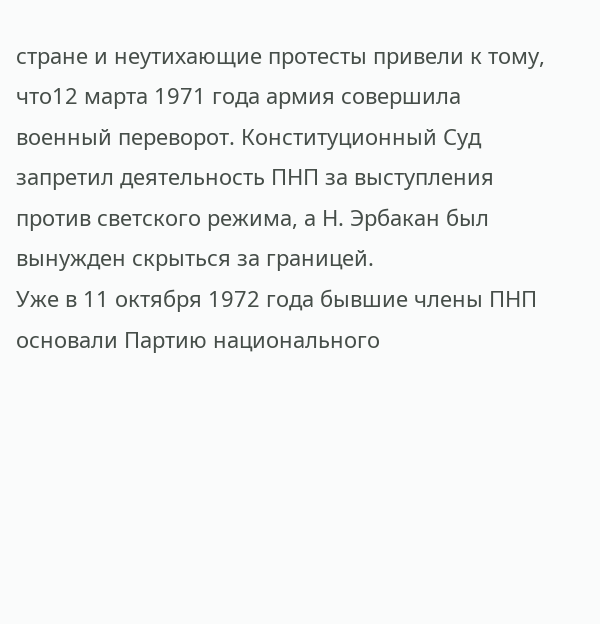стране и неутихающие протесты привели к тому, что12 марта 1971 года армия совершила военный переворот. Конституционный Суд запретил деятельность ПНП за выступления против светского режима, а Н. Эрбакан был вынужден скрыться за границей.
Уже в 11 октября 1972 года бывшие члены ПНП основали Партию национального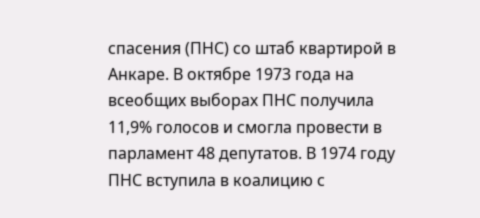спасения (ПНС) со штаб квартирой в Анкаре. В октябре 1973 года на всеобщих выборах ПНС получила 11,9% голосов и смогла провести в парламент 48 депутатов. В 1974 году ПНС вступила в коалицию с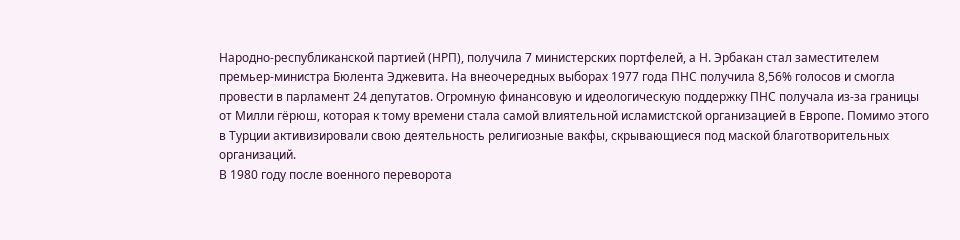Народно-республиканской партией (НРП), получила 7 министерских портфелей, а Н. Эрбакан стал заместителем премьер-министра Бюлента Эджевита. На внеочередных выборах 1977 года ПНС получила 8,56% голосов и смогла провести в парламент 24 депутатов. Огромную финансовую и идеологическую поддержку ПНС получала из-за границы от Милли гёрюш, которая к тому времени стала самой влиятельной исламистской организацией в Европе. Помимо этого в Турции активизировали свою деятельность религиозные вакфы, скрывающиеся под маской благотворительных организаций.
В 1980 году после военного переворота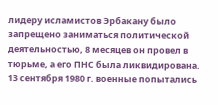лидеру исламистов Эрбакану было запрещено заниматься политической деятельностью, 8 месяцев он провел в тюрьме, а его ПНС была ликвидирована. 13 сентября 1980 г. военные попытались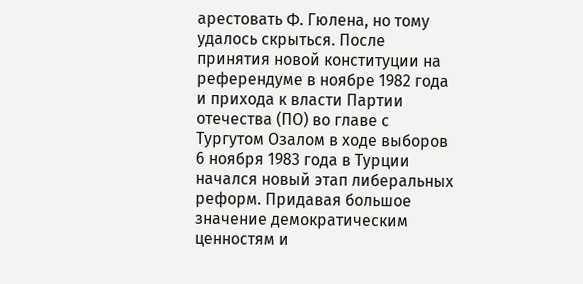арестовать Ф. Гюлена, но тому удалось скрыться. После принятия новой конституции на референдуме в ноябре 1982 года и прихода к власти Партии отечества (ПО) во главе с Тургутом Озалом в ходе выборов 6 ноября 1983 года в Турции начался новый этап либеральных реформ. Придавая большое значение демократическим ценностям и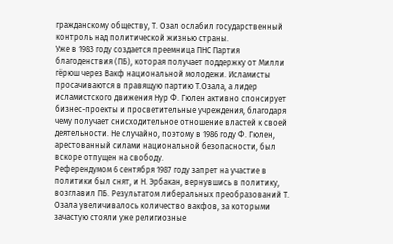гражданскому обществу, Т. Озал ослабил государственный контроль над политической жизнью страны.
Уже в 1983 году создается преемница ПНС Партия благоденствия (ПБ), которая получает поддержку от Милли гёрюш через Вакф национальной молодежи. Исламисты просачиваются в правящую партию Т.Озала, а лидер исламистского движения Нур Ф. Гюлен активно спонсирует бизнес-проекты и просветительные учреждения, благодаря чему получает снисходительное отношение властей к своей деятельности. Не случайно, поэтому в 1986 году Ф. Гюлен, арестованный силами национальной безопасности, был вскоре отпущен на свободу.
Референдумом 6 сентября 1987 году запрет на участие в политики был снят, и Н. Эрбакан, вернувшись в политику, возглавил ПБ. Результатом либеральных преобразований Т. Озала увеличивалось количество вакфов, за которыми зачастую стояли уже религиозные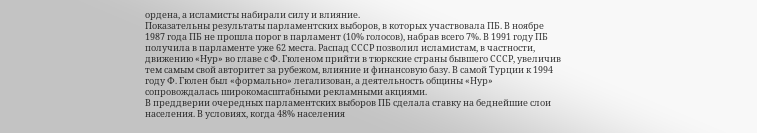ордена, а исламисты набирали силу и влияние.
Показательны результаты парламентских выборов, в которых участвовала ПБ. В ноябре 1987 года ПБ не прошла порог в парламент (10% голосов), набрав всего 7%. В 1991 году ПБ получила в парламенте уже 62 места. Распад СССР позволил исламистам, в частности, движению «Нур» во главе с Ф. Гюленом прийти в тюркские страны бывшего СССР, увеличив тем самым свой авторитет за рубежом, влияние и финансовую базу. В самой Турции к 1994 году Ф. Гюлен был «формально» легализован, а деятельность общины «Нур» сопровождалась широкомасштабными рекламными акциями.
В преддверии очередных парламентских выборов ПБ сделала ставку на беднейшие слои населения. В условиях, когда 48% населения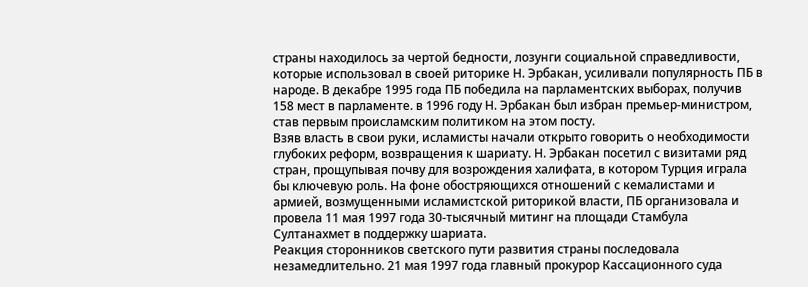страны находилось за чертой бедности, лозунги социальной справедливости, которые использовал в своей риторике Н. Эрбакан, усиливали популярность ПБ в народе. В декабре 1995 года ПБ победила на парламентских выборах, получив 158 мест в парламенте. в 1996 году Н. Эрбакан был избран премьер-министром, став первым происламским политиком на этом посту.
Взяв власть в свои руки, исламисты начали открыто говорить о необходимости глубоких реформ, возвращения к шариату. Н. Эрбакан посетил с визитами ряд стран, прощупывая почву для возрождения халифата, в котором Турция играла бы ключевую роль. На фоне обостряющихся отношений с кемалистами и армией, возмущенными исламистской риторикой власти, ПБ организовала и провела 11 мая 1997 года 30-тысячный митинг на площади Стамбула Султанахмет в поддержку шариата.
Реакция сторонников светского пути развития страны последовала незамедлительно. 21 мая 1997 года главный прокурор Кассационного суда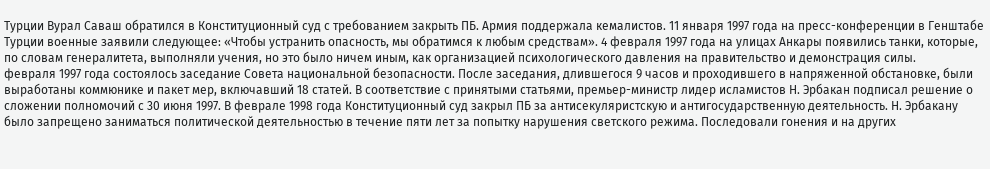Турции Вурал Саваш обратился в Конституционный суд с требованием закрыть ПБ. Армия поддержала кемалистов. 11 января 1997 года на пресс-конференции в Генштабе Турции военные заявили следующее: «Чтобы устранить опасность, мы обратимся к любым средствам». 4 февраля 1997 года на улицах Анкары появились танки, которые, по словам генералитета, выполняли учения, но это было ничем иным, как организацией психологического давления на правительство и демонстрация силы.
февраля 1997 года состоялось заседание Совета национальной безопасности. После заседания, длившегося 9 часов и проходившего в напряженной обстановке, были выработаны коммюнике и пакет мер, включавший 18 статей. В соответствие с принятыми статьями, премьер-министр лидер исламистов Н. Эрбакан подписал решение о сложении полномочий с 30 июня 1997. В феврале 1998 года Конституционный суд закрыл ПБ за антисекуляристскую и антигосударственную деятельность. Н. Эрбакану было запрещено заниматься политической деятельностью в течение пяти лет за попытку нарушения светского режима. Последовали гонения и на других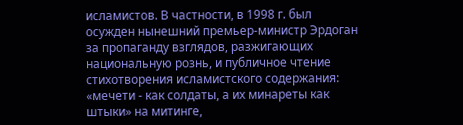исламистов. В частности, в 1998 г. был осужден нынешний премьер-министр Эрдоган за пропаганду взглядов, разжигающих национальную рознь, и публичное чтение стихотворения исламистского содержания: «мечети - как солдаты, а их минареты как штыки» на митинге,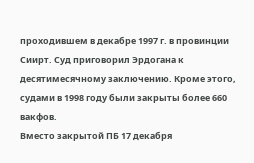проходившем в декабре 1997 г. в провинции Сиирт. Суд приговорил Эрдогана к десятимесячному заключению. Кроме этого, судами в 1998 году были закрыты более 660 вакфов.
Вместо закрытой ПБ 17 декабря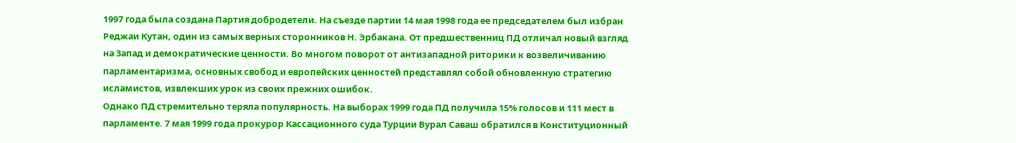1997 года была создана Партия добродетели. На съезде партии 14 мая 1998 года ее председателем был избран Реджаи Кутан, один из самых верных сторонников Н. Эрбакана. От предшественниц ПД отличал новый взгляд на Запад и демократические ценности. Во многом поворот от антизападной риторики к возвеличиванию парламентаризма, основных свобод и европейских ценностей представлял собой обновленную стратегию исламистов, извлекших урок из своих прежних ошибок.
Однако ПД стремительно теряла популярность. На выборах 1999 года ПД получила 15% голосов и 111 мест в парламенте. 7 мая 1999 года прокурор Кассационного суда Турции Вурал Саваш обратился в Конституционный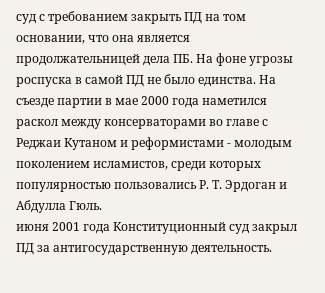суд с требованием закрыть ПД на том основании, что она является продолжательницей дела ПБ. На фоне угрозы роспуска в самой ПД не было единства. На съезде партии в мае 2000 года наметился раскол между консерваторами во главе с Реджаи Кутаном и реформистами - молодым поколением исламистов, среди которых популярностью пользовались Р. Т. Эрдоган и Абдулла Гюль.
июня 2001 года Конституционный суд закрыл ПД за антигосударственную деятельность.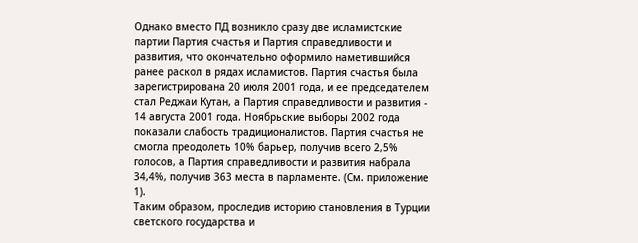Однако вместо ПД возникло сразу две исламистские партии Партия счастья и Партия справедливости и развития, что окончательно оформило наметившийся ранее раскол в рядах исламистов. Партия счастья была зарегистрирована 20 июля 2001 года, и ее председателем стал Реджаи Кутан, а Партия справедливости и развития - 14 августа 2001 года. Ноябрьские выборы 2002 года показали слабость традиционалистов. Партия счастья не смогла преодолеть 10% барьер, получив всего 2,5% голосов, а Партия справедливости и развития набрала 34,4%, получив 363 места в парламенте. (См. приложение 1).
Таким образом, проследив историю становления в Турции светского государства и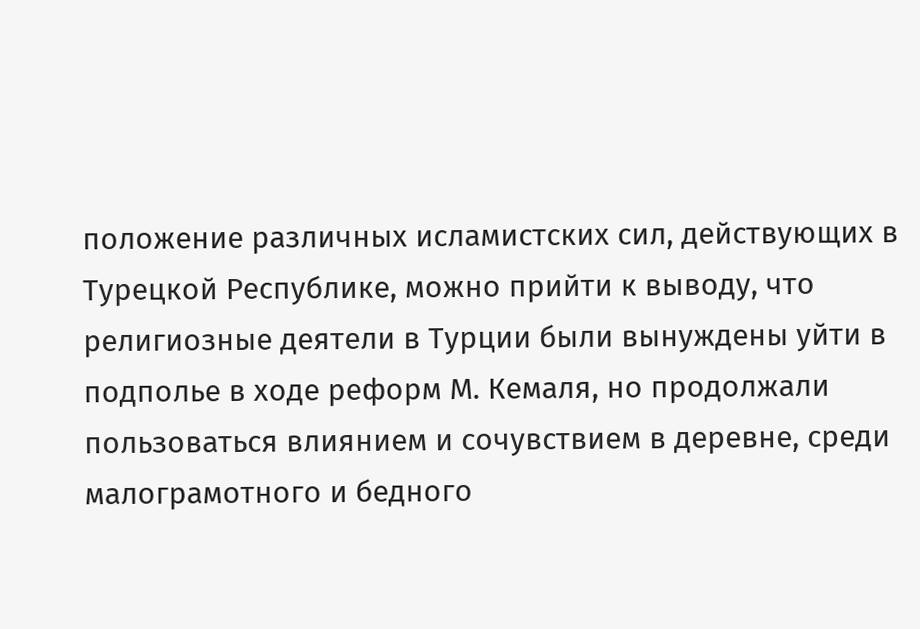положение различных исламистских сил, действующих в Турецкой Республике, можно прийти к выводу, что религиозные деятели в Турции были вынуждены уйти в подполье в ходе реформ М. Кемаля, но продолжали пользоваться влиянием и сочувствием в деревне, среди малограмотного и бедного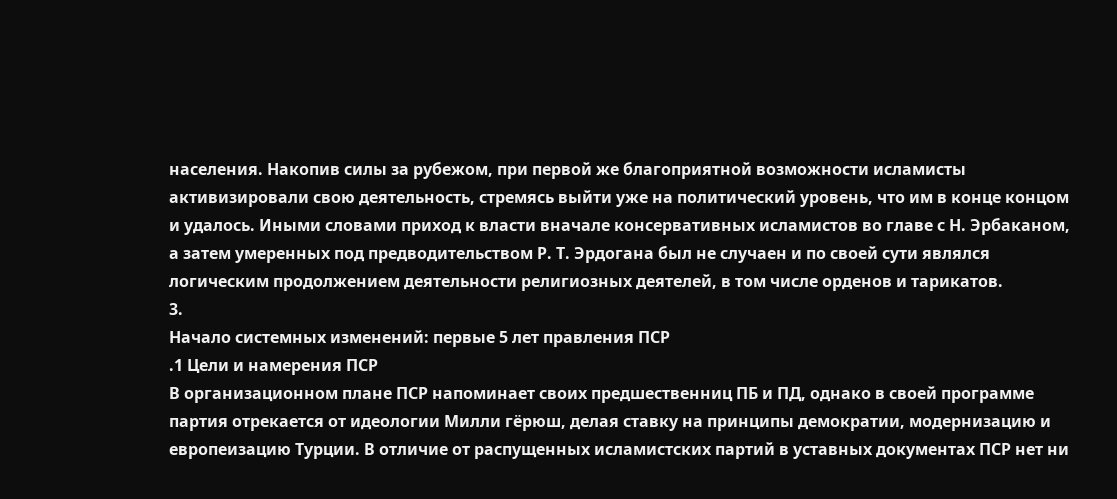населения. Накопив силы за рубежом, при первой же благоприятной возможности исламисты активизировали свою деятельность, стремясь выйти уже на политический уровень, что им в конце концом и удалось. Иными словами приход к власти вначале консервативных исламистов во главе с Н. Эрбаканом, а затем умеренных под предводительством Р. Т. Эрдогана был не случаен и по своей сути являлся логическим продолжением деятельности религиозных деятелей, в том числе орденов и тарикатов.
3.
Начало системных изменений: первые 5 лет правления ПСР
.1 Цели и намерения ПСР
В организационном плане ПСР напоминает своих предшественниц ПБ и ПД, однако в своей программе партия отрекается от идеологии Милли гёрюш, делая ставку на принципы демократии, модернизацию и европеизацию Турции. В отличие от распущенных исламистских партий в уставных документах ПСР нет ни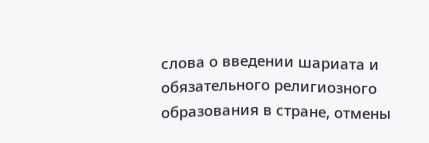слова о введении шариата и обязательного религиозного образования в стране, отмены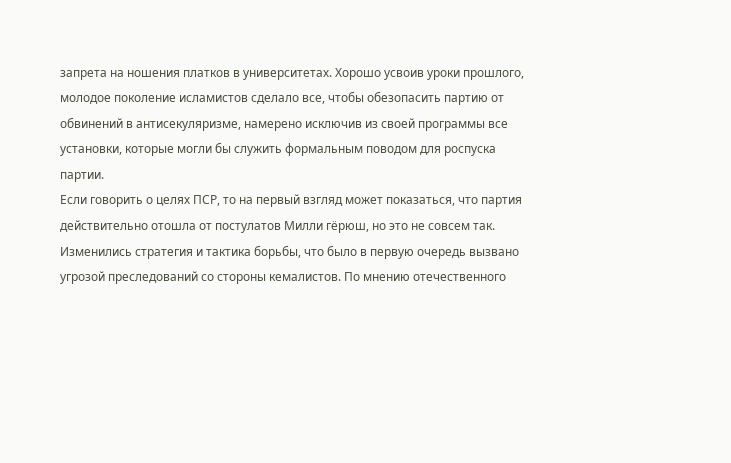запрета на ношения платков в университетах. Хорошо усвоив уроки прошлого, молодое поколение исламистов сделало все, чтобы обезопасить партию от обвинений в антисекуляризме, намерено исключив из своей программы все установки, которые могли бы служить формальным поводом для роспуска партии.
Если говорить о целях ПСР, то на первый взгляд может показаться, что партия действительно отошла от постулатов Милли гёрюш, но это не совсем так. Изменились стратегия и тактика борьбы, что было в первую очередь вызвано угрозой преследований со стороны кемалистов. По мнению отечественного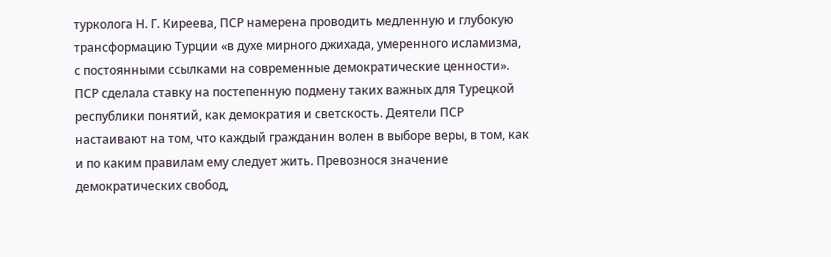турколога Н. Г. Киреева, ПСР намерена проводить медленную и глубокую трансформацию Турции «в духе мирного джихада, умеренного исламизма, с постоянными ссылками на современные демократические ценности». ПСР сделала ставку на постепенную подмену таких важных для Турецкой республики понятий, как демократия и светскость. Деятели ПСР настаивают на том, что каждый гражданин волен в выборе веры, в том, как и по каким правилам ему следует жить. Превознося значение демократических свобод,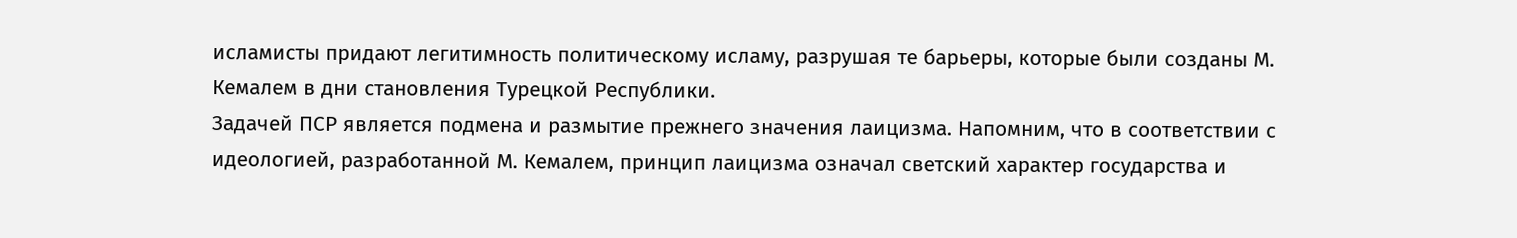исламисты придают легитимность политическому исламу, разрушая те барьеры, которые были созданы М. Кемалем в дни становления Турецкой Республики.
Задачей ПСР является подмена и размытие прежнего значения лаицизма. Напомним, что в соответствии с идеологией, разработанной М. Кемалем, принцип лаицизма означал светский характер государства и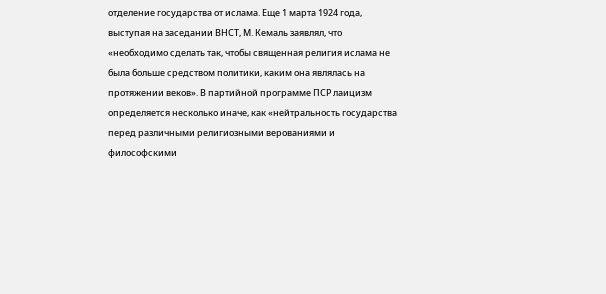отделение государства от ислама. Еще 1 марта 1924 года, выступая на заседании ВНСТ, М. Кемаль заявлял, что «необходимо сделать так, чтобы священная религия ислама не была больше средством политики, каким она являлась на протяжении веков». В партийной программе ПСР лаицизм определяется несколько иначе, как «нейтральность государства перед различными религиозными верованиями и философскими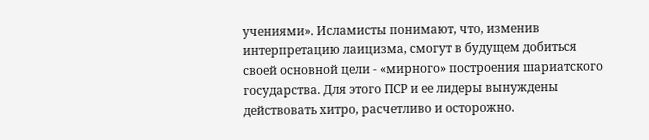учениями». Исламисты понимают, что, изменив интерпретацию лаицизма, смогут в будущем добиться своей основной цели - «мирного» построения шариатского государства. Для этого ПСР и ее лидеры вынуждены действовать хитро, расчетливо и осторожно.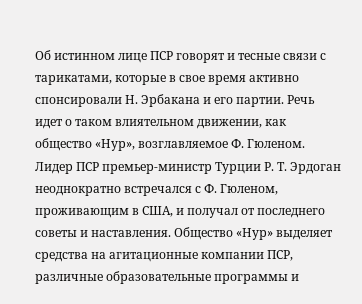Об истинном лице ПСР говорят и тесные связи с тарикатами, которые в свое время активно спонсировали Н. Эрбакана и его партии. Речь идет о таком влиятельном движении, как общество «Нур», возглавляемое Ф. Гюленом. Лидер ПСР премьер-министр Турции Р. Т. Эрдоган неоднократно встречался с Ф. Гюленом, проживающим в США, и получал от последнего советы и наставления. Общество «Нур» выделяет средства на агитационные компании ПСР, различные образовательные программы и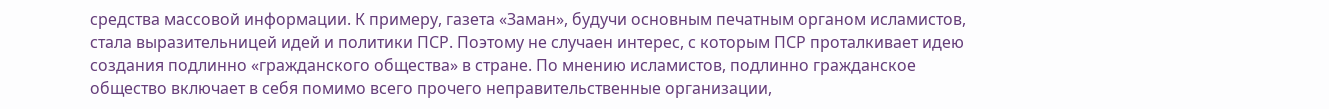средства массовой информации. К примеру, газета «Заман», будучи основным печатным органом исламистов, стала выразительницей идей и политики ПСР. Поэтому не случаен интерес, с которым ПСР проталкивает идею создания подлинно «гражданского общества» в стране. По мнению исламистов, подлинно гражданское общество включает в себя помимо всего прочего неправительственные организации,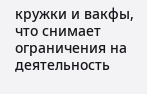кружки и вакфы, что снимает ограничения на деятельность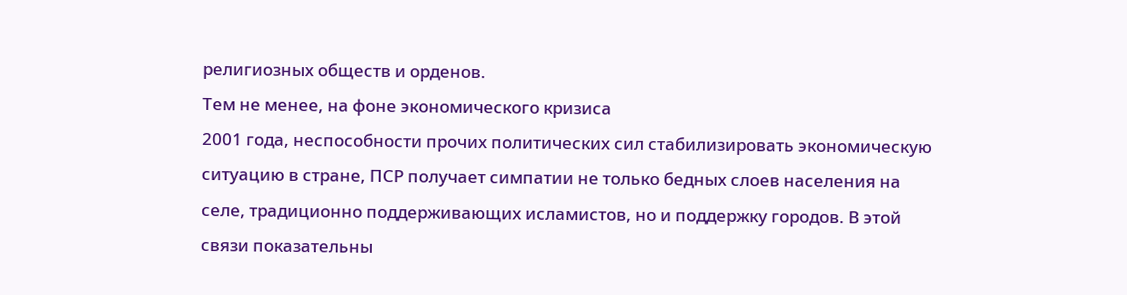религиозных обществ и орденов.
Тем не менее, на фоне экономического кризиса
2001 года, неспособности прочих политических сил стабилизировать экономическую
ситуацию в стране, ПСР получает симпатии не только бедных слоев населения на
селе, традиционно поддерживающих исламистов, но и поддержку городов. В этой
связи показательны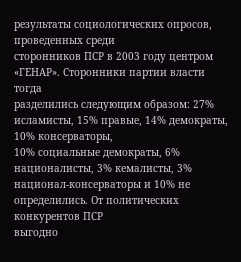результаты социологических опросов, проведенных среди
сторонников ПСР в 2003 году центром «ГЕНАР». Сторонники партии власти тогда
разделились следующим образом: 27% исламисты, 15% правые, 14% демократы, 10% консерваторы,
10% социальные демократы, 6% националисты, 3% кемалисты, 3%
национал-консерваторы и 10% не определились. От политических конкурентов ПСР
выгодно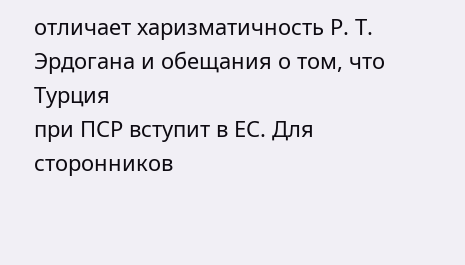отличает харизматичность Р. Т. Эрдогана и обещания о том, что Турция
при ПСР вступит в ЕС. Для сторонников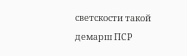светскости такой демарш ПСР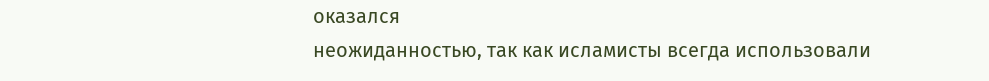оказался
неожиданностью, так как исламисты всегда использовали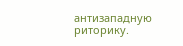антизападную риторику.